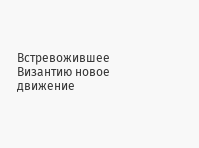Встревожившее Византию новое движение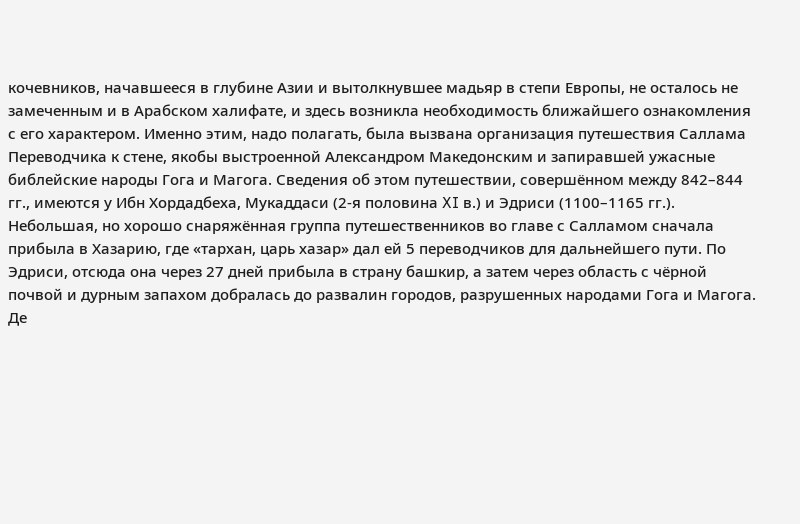кочевников, начавшееся в глубине Азии и вытолкнувшее мадьяр в степи Европы, не осталось не замеченным и в Арабском халифате, и здесь возникла необходимость ближайшего ознакомления с его характером. Именно этим, надо полагать, была вызвана организация путешествия Саллама Переводчика к стене, якобы выстроенной Александром Македонским и запиравшей ужасные библейские народы Гога и Магога. Сведения об этом путешествии, совершённом между 842–844 гг., имеются у Ибн Хордадбеха, Мукаддаси (2-я половина XI в.) и Эдриси (1100–1165 гг.).
Небольшая, но хорошо снаряжённая группа путешественников во главе с Салламом сначала прибыла в Хазарию, где «тархан, царь хазар» дал ей 5 переводчиков для дальнейшего пути. По Эдриси, отсюда она через 27 дней прибыла в страну башкир, а затем через область с чёрной почвой и дурным запахом добралась до развалин городов, разрушенных народами Гога и Магога. Де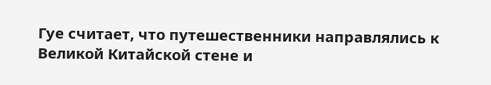Гуе считает, что путешественники направлялись к Великой Китайской стене и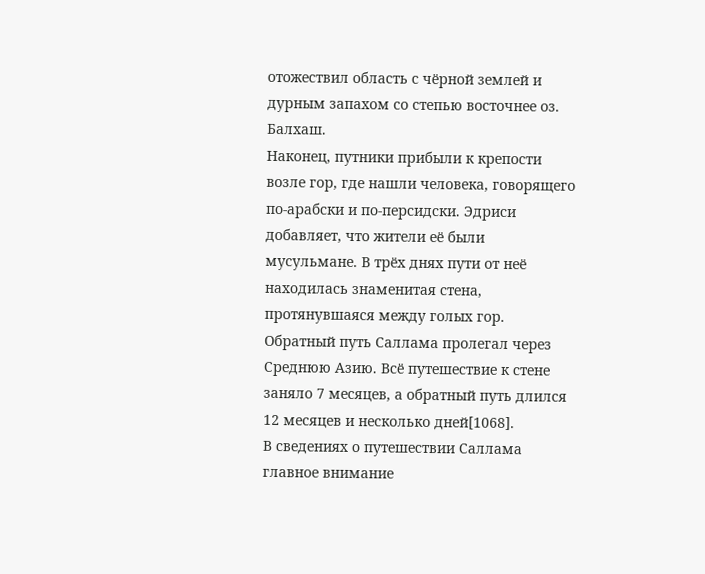отожествил область с чёрной землей и дурным запахом со степью восточнее оз. Балхаш.
Наконец, путники прибыли к крепости возле гор, где нашли человека, говорящего по-арабски и по-персидски. Эдриси добавляет, что жители её были мусульмане. В трёх днях пути от неё находилась знаменитая стена, протянувшаяся между голых гор. Обратный путь Саллама пролегал через Среднюю Азию. Всё путешествие к стене заняло 7 месяцев, а обратный путь длился 12 месяцев и несколько дней[1068].
В сведениях о путешествии Саллама главное внимание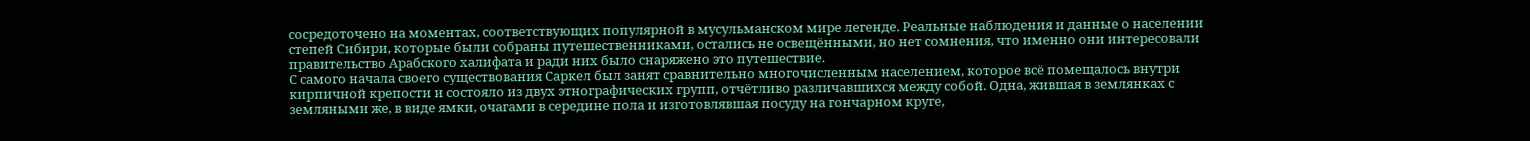сосредоточено на моментах, соответствующих популярной в мусульманском мире легенде. Реальные наблюдения и данные о населении степей Сибири, которые были собраны путешественниками, остались не освещёнными, но нет сомнения, что именно они интересовали правительство Арабского халифата и ради них было снаряжено это путешествие.
С самого начала своего существования Саркел был занят сравнительно многочисленным населением, которое всё помещалось внутри кирпичной крепости и состояло из двух этнографических групп, отчётливо различавшихся между собой. Одна, жившая в землянках с земляными же, в виде ямки, очагами в середине пола и изготовлявшая посуду на гончарном круге,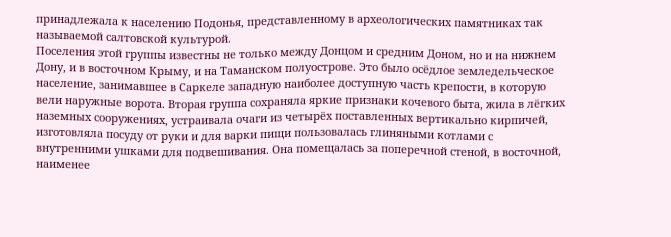принадлежала к населению Подонья, представленному в археологических памятниках так называемой салтовской культурой.
Поселения этой группы известны не только между Донцом и средним Доном, но и на нижнем Дону, и в восточном Крыму, и на Таманском полуострове. Это было осёдлое земледельческое население, занимавшее в Саркеле западную наиболее доступную часть крепости, в которую вели наружные ворота. Вторая группа сохраняла яркие признаки кочевого быта, жила в лёгких наземных сооружениях, устраивала очаги из четырёх поставленных вертикально кирпичей, изготовляла посуду от руки и для варки пищи пользовалась глиняными котлами с внутренними ушками для подвешивания. Она помещалась за поперечной стеной, в восточной, наименее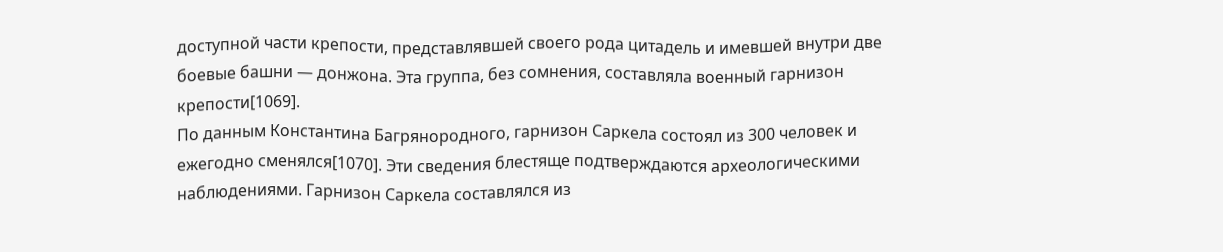доступной части крепости, представлявшей своего рода цитадель и имевшей внутри две боевые башни — донжона. Эта группа, без сомнения, составляла военный гарнизон крепости[1069].
По данным Константина Багрянородного, гарнизон Саркела состоял из 300 человек и ежегодно сменялся[1070]. Эти сведения блестяще подтверждаются археологическими наблюдениями. Гарнизон Саркела составлялся из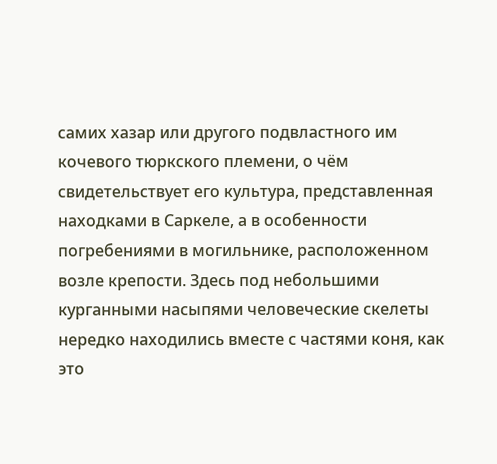самих хазар или другого подвластного им кочевого тюркского племени, о чём свидетельствует его культура, представленная находками в Саркеле, а в особенности погребениями в могильнике, расположенном возле крепости. Здесь под небольшими курганными насыпями человеческие скелеты нередко находились вместе с частями коня, как это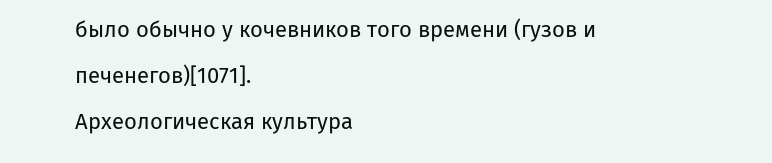было обычно у кочевников того времени (гузов и печенегов)[1071].
Археологическая культура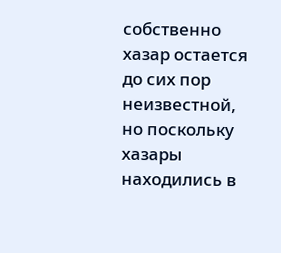собственно хазар остается до сих пор неизвестной, но поскольку хазары находились в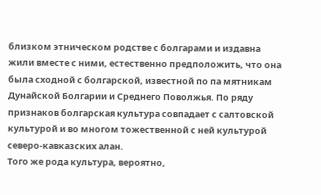близком этническом родстве с болгарами и издавна жили вместе с ними, естественно предположить, что она была сходной с болгарской, известной по па мятникам Дунайской Болгарии и Среднего Поволжья. По ряду признаков болгарская культура совпадает с салтовской культурой и во многом тожественной с ней культурой северо-кавказских алан.
Того же рода культура, вероятно,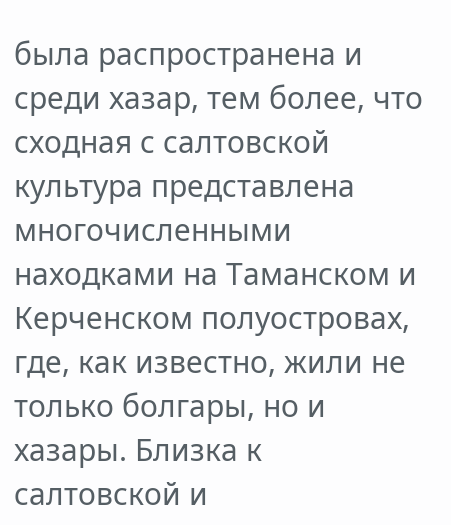была распространена и среди хазар, тем более, что сходная с салтовской культура представлена многочисленными находками на Таманском и Керченском полуостровах, где, как известно, жили не только болгары, но и хазары. Близка к салтовской и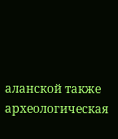аланской также археологическая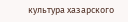культура хазарского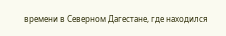времени в Северном Дагестане, где находился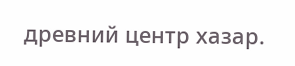древний центр хазар.